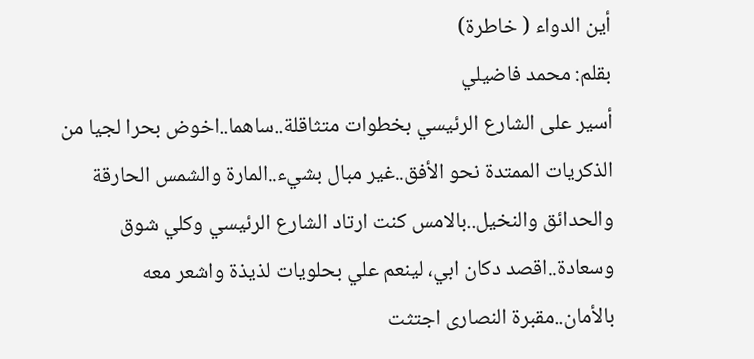أين الدواء ( خاطرة)
بقلم: محمد فاضيلي
أسير على الشارع الرئيسي بخطوات متثاقلة..ساهما..اخوض بحرا لجيا من الذكريات الممتدة نحو الأفق..غير مبال بشيء..المارة والشمس الحارقة والحدائق والنخيل..بالامس كنت ارتاد الشارع الرئيسي وكلي شوق وسعادة..اقصد دكان ابي، لينعم علي بحلويات لذيذة واشعر معه بالأمان..مقبرة النصارى اجتثت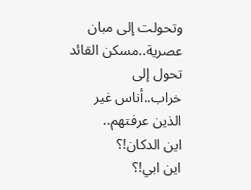وتحولت إلى مبان عصرية..مسكن القائد تحول إلى خراب..أناس غير الذين عرفتهم..
اين الدكان!؟
اين ابي!؟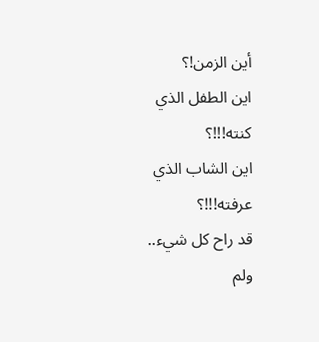أين الزمن!؟
اين الطفل الذي كنته!!!؟
اين الشاب الذي عرفته!!!؟
قد راح كل شيء..
ولم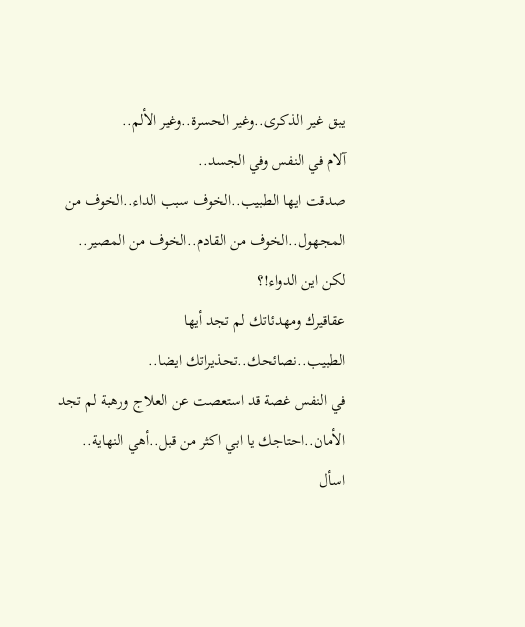يبق غير الذكرى..وغير الحسرة..وغير الألم..
آلام في النفس وفي الجسد..
صدقت ايها الطبيب..الخوف سبب الداء..الخوف من المجهول..الخوف من القادم..الخوف من المصير..
لكن اين الدواء!؟
عقاقيرك ومهدئاتك لم تجد أيها الطبيب..نصائحك..تحذيراتك ايضا..
في النفس غصة قد استعصت عن العلاج ورهبة لم تجد الأمان..احتاجك يا ابي اكثر من قبل..أهي النهاية..
اسأل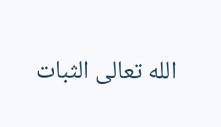الله تعالى الثبات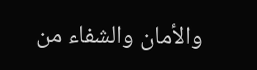والأمان والشفاء من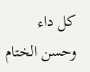كل داء وحسن الختام